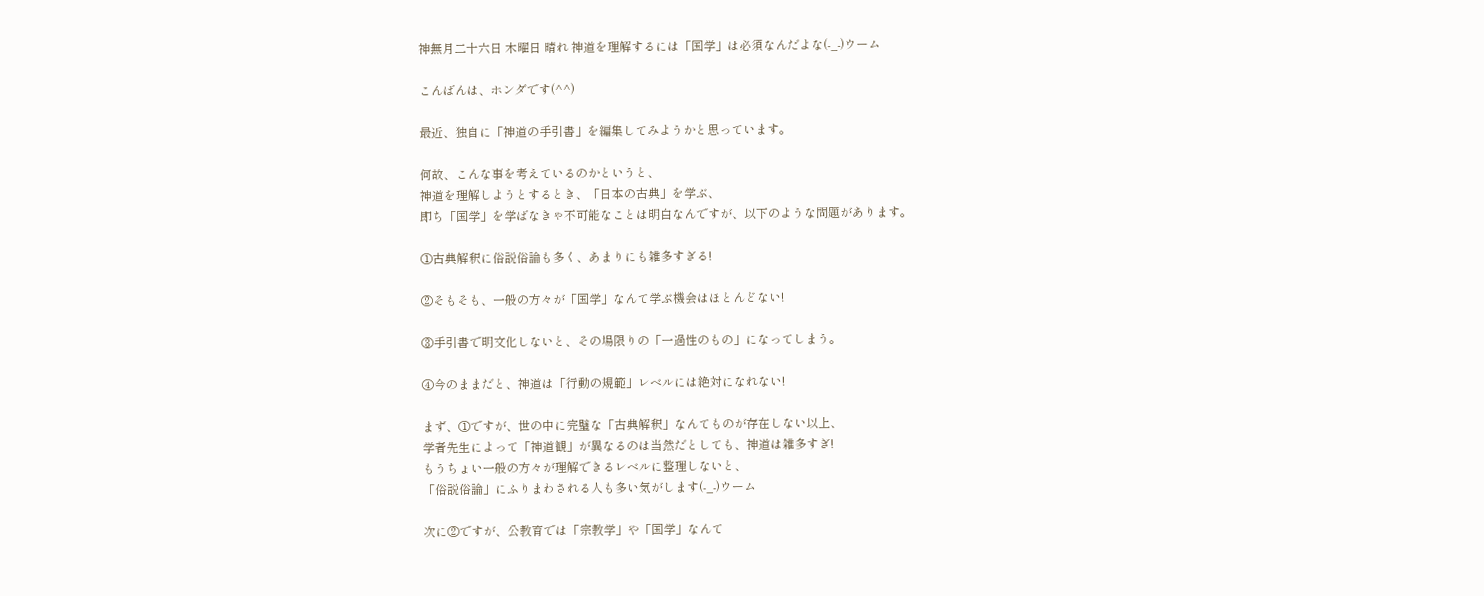神無月二十六日 木曜日 晴れ 神道を理解するには「国学」は必須なんだよな(-_-)ウーム

こんばんは、ホンダです(^^)

最近、独自に「神道の手引書」を編集してみようかと思っています。

何故、こんな事を考えているのかというと、
神道を理解しようとするとき、「日本の古典」を学ぶ、
即ち「国学」を学ばなきゃ不可能なことは明白なんですが、以下のような問題があります。

①古典解釈に俗説俗論も多く、あまりにも雑多すぎる!

②そもそも、一般の方々が「国学」なんて学ぶ機会はほとんどない!

③手引書で明文化しないと、その場限りの「一過性のもの」になってしまう。

④今のままだと、神道は「行動の規範」レベルには絶対になれない!

まず、①ですが、世の中に完璧な「古典解釈」なんてものが存在しない以上、
学者先生によって「神道観」が異なるのは当然だとしても、神道は雑多すぎ!
もうちょい一般の方々が理解できるレベルに整理しないと、
「俗説俗論」にふりまわされる人も多い気がします(-_-)ウーム

次に②ですが、公教育では「宗教学」や「国学」なんて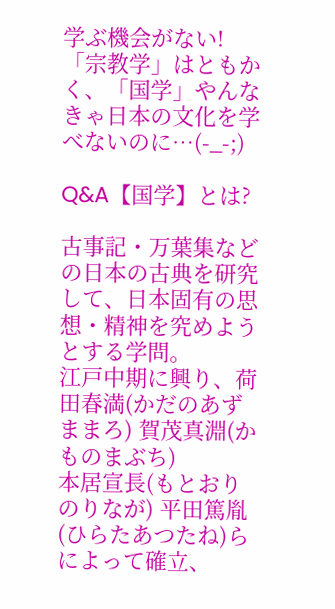学ぶ機会がない!
「宗教学」はともかく、「国学」やんなきゃ日本の文化を学べないのに…(-_-;)

Q&A【国学】とは?

古事記・万葉集などの日本の古典を研究して、日本固有の思想・精神を究めようとする学問。
江戸中期に興り、荷田春満(かだのあずままろ) 賀茂真淵(かものまぶち)
本居宣長(もとおりのりなが) 平田篤胤(ひらたあつたね)らによって確立、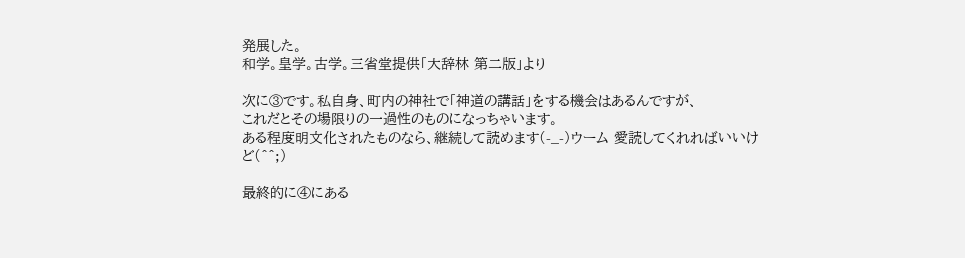発展した。
和学。皇学。古学。三省堂提供「大辞林 第二版」より

次に③です。私自身、町内の神社で「神道の講話」をする機会はあるんですが、
これだとその場限りの一過性のものになっちゃいます。
ある程度明文化されたものなら、継続して読めます(-_-)ウーム 愛読してくれればいいけど(^^;)

最終的に④にある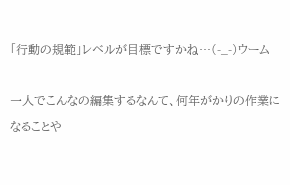「行動の規範」レベルが目標ですかね…(-_-)ウーム

一人でこんなの編集するなんて、何年がかりの作業になることや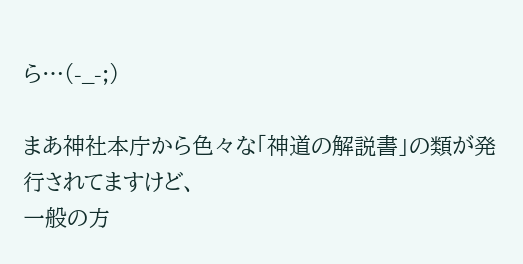ら…(-_-;)

まあ神社本庁から色々な「神道の解説書」の類が発行されてますけど、
一般の方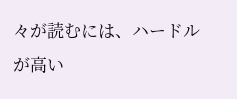々が読むには、ハードルが高い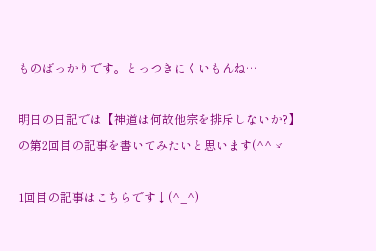ものばっかりです。とっつきにくいもんね…

明日の日記では【神道は何故他宗を排斥しないか?】
の第2回目の記事を書いてみたいと思います(^^ゞ

1回目の記事はこちらです↓(^_^)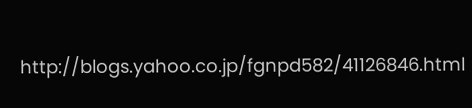http://blogs.yahoo.co.jp/fgnpd582/41126846.html